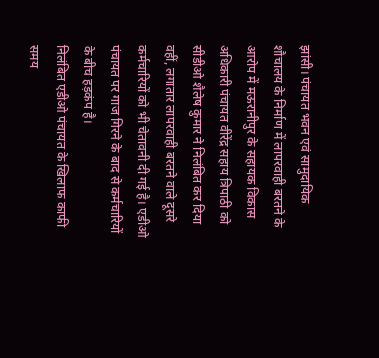झांसी। पंचायत भवन एवं सामुदायिक शौचालय के निर्माण में लापरवाही बरतने के आरोप में मऊरानीपुर के सहायक विकास अधिकारी पंचायत वीरेंद्र सहाय त्रिपाठी को सीडीओ शैलेष कुमार ने निलंबित कर दिया वहीं, लगातार लापरवाही बरतने वाले दूसरे कर्मचारियों को भी चेतावनी दी गई है। एडीओ पंचायत पर गाज गिरने के बाद से कर्मचारियों के बीच हड़कंप है।
निलंबित एडीओ पंचायत के खिलाफ काफी समय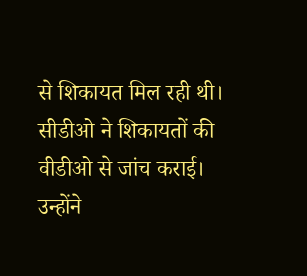से शिकायत मिल रही थी। सीडीओ ने शिकायतों की वीडीओ से जांच कराई। उन्होंने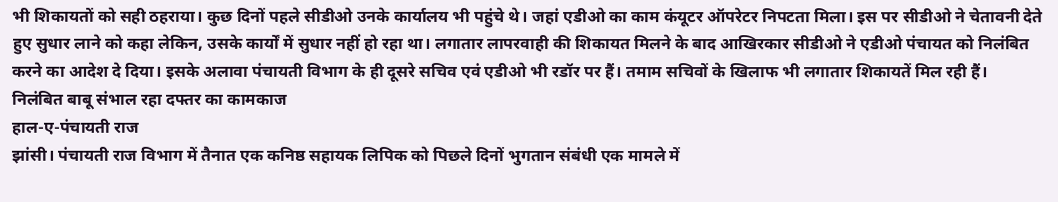भी शिकायतों को सही ठहराया। कुछ दिनों पहले सीडीओ उनके कार्यालय भी पहुंचे थे। जहां एडीओ का काम कंयूटर ऑपरेटर निपटता मिला। इस पर सीडीओ ने चेतावनी देते हुए सुधार लाने को कहा लेकिन, उसके कार्यों में सुधार नहीं हो रहा था। लगातार लापरवाही की शिकायत मिलने के बाद आखिरकार सीडीओ ने एडीओ पंचायत को निलंबित करने का आदेश दे दिया। इसके अलावा पंचायती विभाग के ही दूसरे सचिव एवं एडीओ भी रडॉर पर हैं। तमाम सचिवों के खिलाफ भी लगातार शिकायतें मिल रही हैं।
निलंबित बाबू संभाल रहा दफ्तर का कामकाज
हाल-ए-पंचायती राज
झांसी। पंचायती राज विभाग में तैनात एक कनिष्ठ सहायक लिपिक को पिछले दिनों भुगतान संबंधी एक मामले में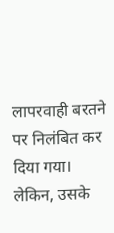लापरवाही बरतने पर निलंबित कर दिया गया। लेकिन, उसके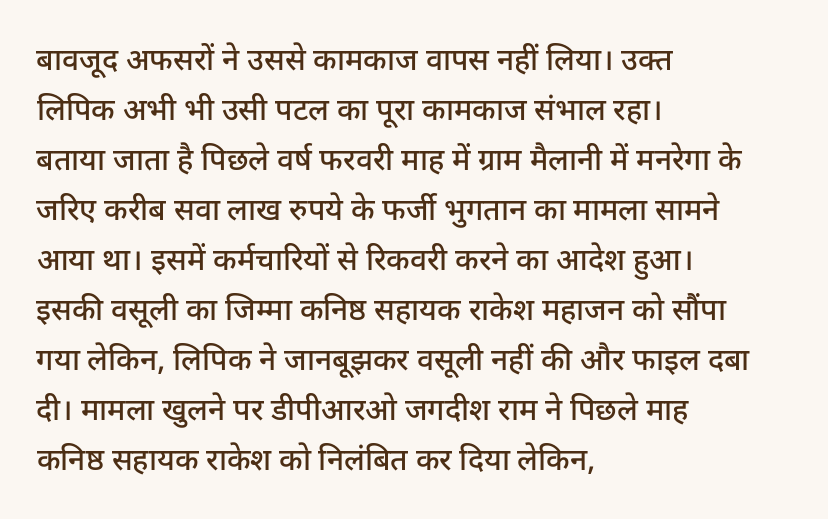बावजूद अफसरों ने उससे कामकाज वापस नहीं लिया। उक्त लिपिक अभी भी उसी पटल का पूरा कामकाज संभाल रहा।
बताया जाता है पिछले वर्ष फरवरी माह में ग्राम मैलानी में मनरेगा के जरिए करीब सवा लाख रुपये के फर्जी भुगतान का मामला सामने आया था। इसमें कर्मचारियों से रिकवरी करने का आदेश हुआ। इसकी वसूली का जिम्मा कनिष्ठ सहायक राकेश महाजन को सौंपा गया लेकिन, लिपिक ने जानबूझकर वसूली नहीं की और फाइल दबा दी। मामला खुलने पर डीपीआरओ जगदीश राम ने पिछले माह कनिष्ठ सहायक राकेश को निलंबित कर दिया लेकिन,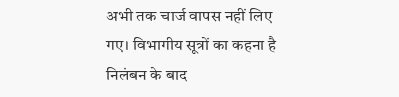अभी तक चार्ज वापस नहीं लिए गए। विभागीय सूत्रों का कहना है निलंबन के बाद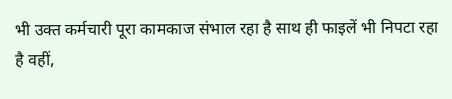भी उक्त कर्मचारी पूरा कामकाज संभाल रहा है साथ ही फाइलें भी निपटा रहा है वहीं,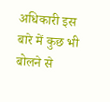अधिकारी इस बारे में कुछ भी बोलने से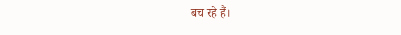बच रहे हैं।